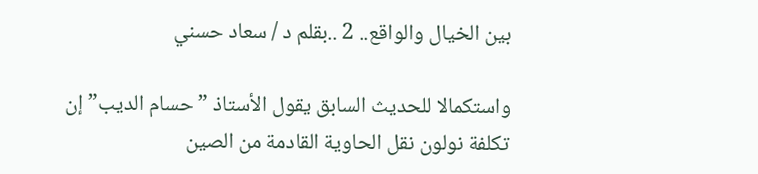بين الخيال والواقع.. 2 ..بقلم د / سعاد حسني

واستكمالا للحديث السابق يقول الأستاذ ” حسام الديب” إن تكلفة نولون نقل الحاوية القادمة من الصين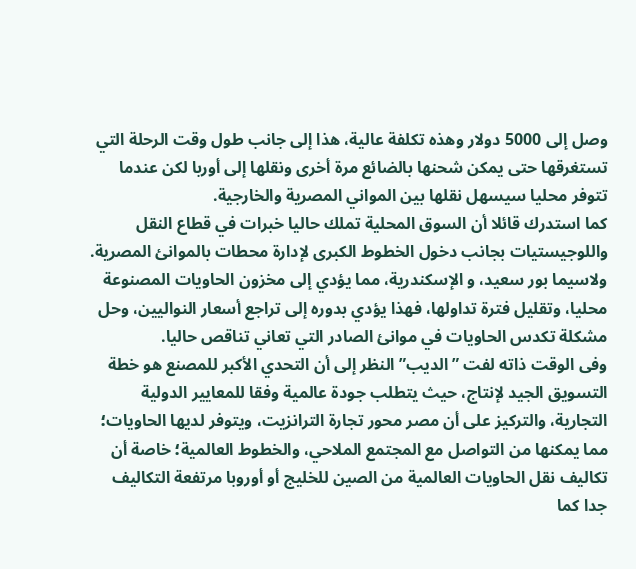وصل إلى 5000 دولار وهذه تكلفة عالية، هذا إلى جانب طول وقت الرحلة التي تستغرقها حتى يمكن شحنها بالضائع مرة أخرى ونقلها إلى أوربا لكن عندما تتوفر محليا سيسهل نقلها بين المواني المصرية والخارجية.
كما استدرك قائلا أن السوق المحلية تملك حاليا خبرات في قطاع النقل واللوجيستيات بجانب دخول الخطوط الكبرى لإدارة محطات بالموانئ المصرية. ولاسيما بور سعيد، و الإسكندرية، مما يؤدي إلى مخزون الحاويات المصنوعة محليا، وتقليل فترة تداولها، فهذا يؤدي بدوره إلى تراجع أسعار النواليين، وحل مشكلة تكدس الحاويات في موانئ الصادر التي تعاني تناقص حاليا.
وفى الوقت ذاته لفت ” الديب” النظر إلى أن التحدي الأكبر للمصنع هو خطة التسويق الجيد لإنتاج، حيث يتطلب جودة عالمية وفقا للمعايير الدولية التجارية، والتركيز على أن مصر محور تجارة الترانزيت، ويتوفر لديها الحاويات؛ مما يمكنها من التواصل مع المجتمع الملاحي، والخطوط العالمية؛ خاصة أن تكاليف نقل الحاويات العالمية من الصين للخليج أو أوروبا مرتفعة التكاليف جدا كما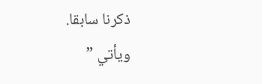ذكرنا سابقا.
ويأتي ”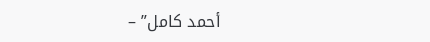أحمد كامل” –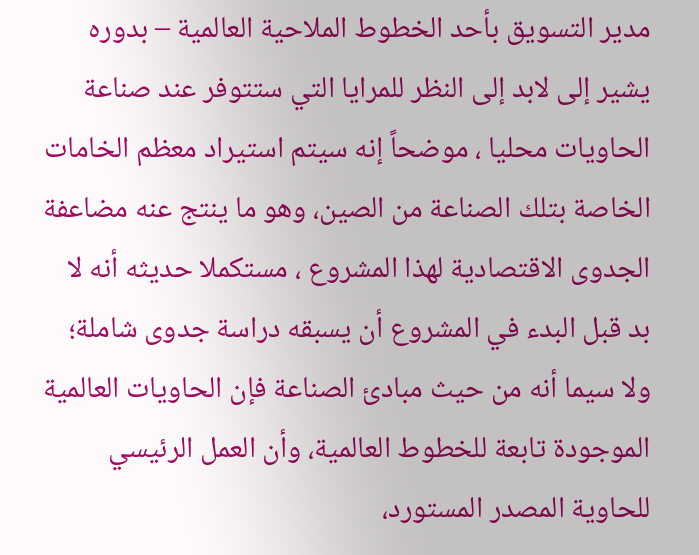مدير التسويق بأحد الخطوط الملاحية العالمية – بدوره يشير إلى لابد إلى النظر للمرايا التي ستتوفر عند صناعة الحاويات محليا ، موضحاً إنه سيتم استيراد معظم الخامات الخاصة بتلك الصناعة من الصين، وهو ما ينتج عنه مضاعفة الجدوى الاقتصادية لهذا المشروع ، مستكملا حديثه أنه لا بد قبل البدء في المشروع أن يسبقه دراسة جدوى شاملة؛ ولا سيما أنه من حيث مبادئ الصناعة فإن الحاويات العالمية الموجودة تابعة للخطوط العالمية، وأن العمل الرئيسي للحاوية المصدر المستورد،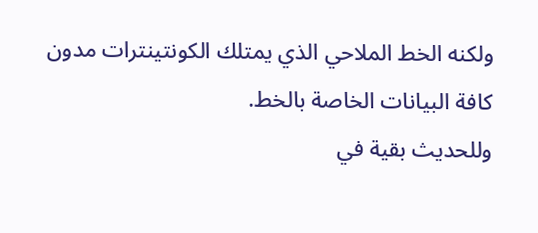ولكنه الخط الملاحي الذي يمتلك الكونتينترات مدون كافة البيانات الخاصة بالخط.
وللحديث بقية في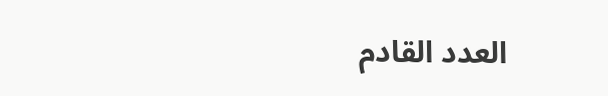العدد القادم